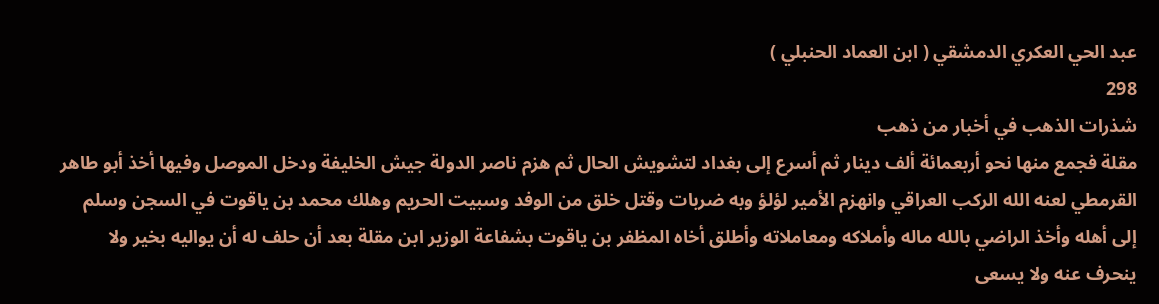عبد الحي العكري الدمشقي ( ابن العماد الحنبلي )
298
شذرات الذهب في أخبار من ذهب
مقلة فجمع منها نحو أربعمائة ألف دينار ثم أسرع إلى بغداد لتشويش الحال ثم هزم ناصر الدولة جيش الخليفة ودخل الموصل وفيها أخذ أبو طاهر القرمطي لعنه الله الركب العراقي وانهزم الأمير لؤلؤ وبه ضربات وقتل خلق من الوفد وسبيت الحريم وهلك محمد بن ياقوت في السجن وسلم إلى أهله وأخذ الراضي بالله ماله وأملاكه ومعاملاته وأطلق أخاه المظفر بن ياقوت بشفاعة الوزير ابن مقلة بعد أن حلف له أن يواليه بخير ولا ينحرف عنه ولا يسعى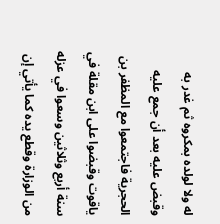له ولا لولده بمكروه ثم غدر به وقبض عليه بعد أن جمع عليه الحجرية فاجتمعوا مع المظفر بن ياقوت وقبضوا على ابن مقلة في سنة أربع وثلاثين وسعوا في عزله من الوزارة وقطع يده كما يأتي إن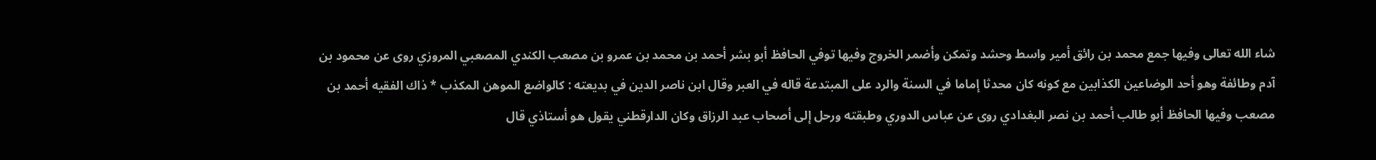شاء الله تعالى وفيها جمع محمد بن رائق أمير واسط وحشد وتمكن وأضمر الخروج وفيها توفي الحافظ أبو بشر أحمد بن محمد بن عمرو بن مصعب الكندي المصعبي المروزي روى عن محمود بن آدم وطائفة وهو أحد الوضاعين الكذابين مع كونه كان محدثا إماما في السنة والرد على المبتدعة قاله في العبر وقال ابن ناصر الدين في بديعته : كالواضع الموهن المكذب * ذاك الفقيه أحمد بن مصعب وفيها الحافظ أبو طالب أحمد بن نصر البغدادي روى عن عباس الدوري وطبقته ورحل إلى أصحاب عبد الرزاق وكان الدارقطني يقول هو أستاذي قال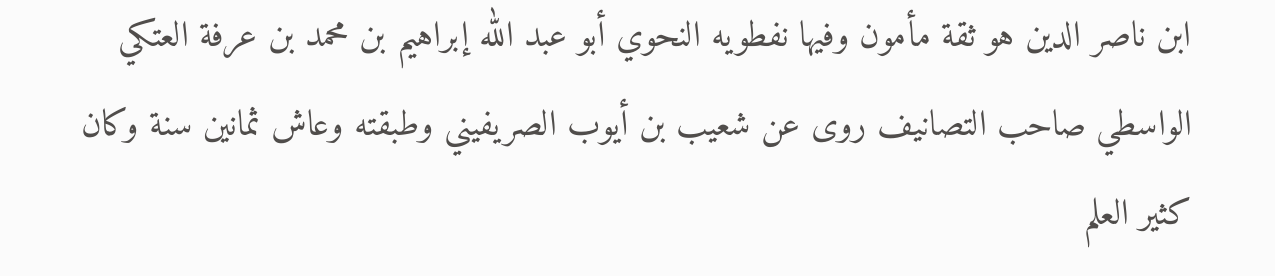ابن ناصر الدين هو ثقة مأمون وفيها نفطويه النحوي أبو عبد الله إبراهيم بن محمد بن عرفة العتكي الواسطي صاحب التصانيف روى عن شعيب بن أيوب الصريفيني وطبقته وعاش ثمانين سنة وكان كثير العلم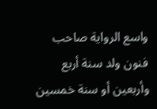واسع الرواية صاحب فنون ولد سنة أربع وأربعين أو سنة خمسين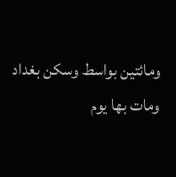ومائتين بواسط وسكن بغداد ومات بها يوم